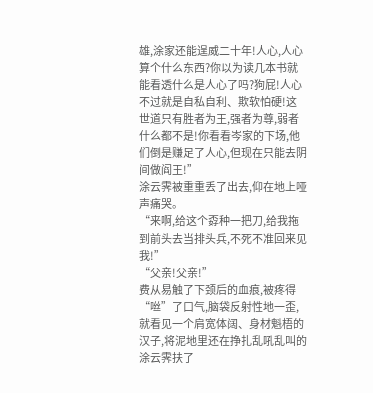雄,涂家还能逞威二十年!人心,人心算个什么东西?你以为读几本书就能看透什么是人心了吗?狗屁!人心不过就是自私自利、欺软怕硬!这世道只有胜者为王,强者为尊,弱者什么都不是!你看看岑家的下场,他们倒是赚足了人心,但现在只能去阴间做阎王!”
涂云霁被重重丢了出去,仰在地上哑声痛哭。
“来啊,给这个孬种一把刀,给我拖到前头去当排头兵,不死不准回来见我!”
“父亲!父亲!”
费从易触了下颈后的血痕,被疼得“咝”了口气,脑袋反射性地一歪,就看见一个肩宽体阔、身材魁梧的汉子,将泥地里还在挣扎乱吼乱叫的涂云霁扶了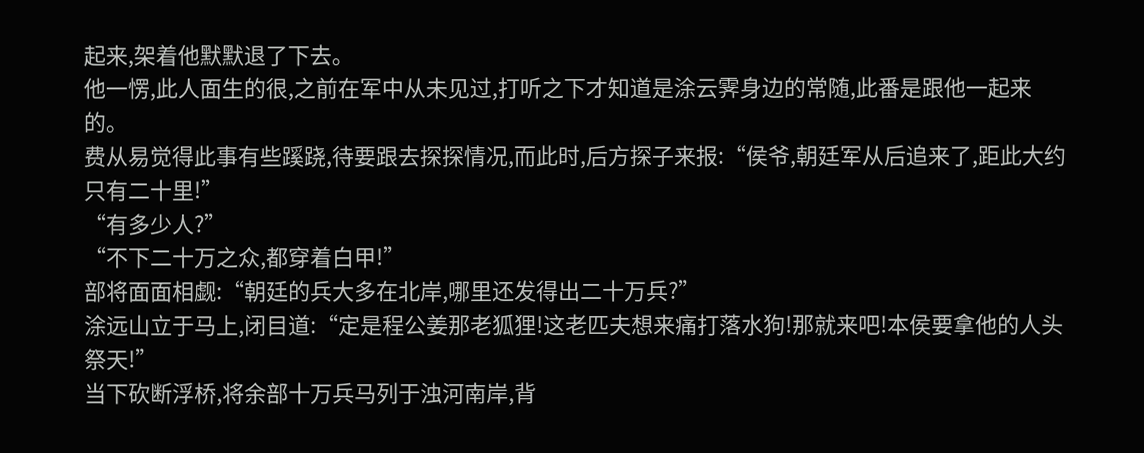起来,架着他默默退了下去。
他一愣,此人面生的很,之前在军中从未见过,打听之下才知道是涂云霁身边的常随,此番是跟他一起来的。
费从易觉得此事有些蹊跷,待要跟去探探情况,而此时,后方探子来报:“侯爷,朝廷军从后追来了,距此大约只有二十里!”
“有多少人?”
“不下二十万之众,都穿着白甲!”
部将面面相觑:“朝廷的兵大多在北岸,哪里还发得出二十万兵?”
涂远山立于马上,闭目道:“定是程公姜那老狐狸!这老匹夫想来痛打落水狗!那就来吧!本侯要拿他的人头祭天!”
当下砍断浮桥,将余部十万兵马列于浊河南岸,背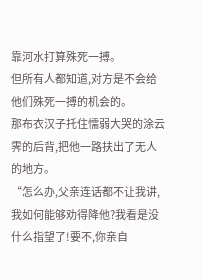靠河水打算殊死一搏。
但所有人都知道,对方是不会给他们殊死一搏的机会的。
那布衣汉子托住懦弱大哭的涂云霁的后背,把他一路扶出了无人的地方。
“怎么办,父亲连话都不让我讲,我如何能够劝得降他?我看是没什么指望了!要不,你亲自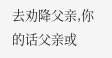去劝降父亲,你的话父亲或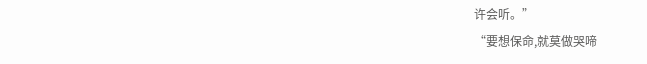许会听。”
“要想保命,就莫做哭啼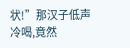状!”那汉子低声冷喝,竟然